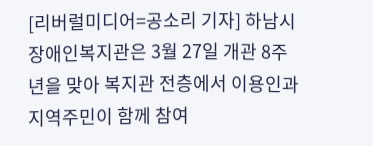[리버럴미디어=공소리 기자] 하남시장애인복지관은 3월 27일 개관 8주년을 맞아 복지관 전층에서 이용인과 지역주민이 함께 참여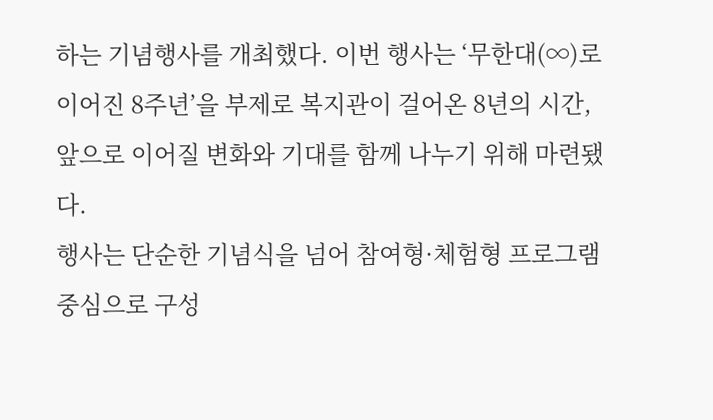하는 기념행사를 개최했다. 이번 행사는 ‘무한대(∞)로 이어진 8주년’을 부제로 복지관이 걸어온 8년의 시간, 앞으로 이어질 변화와 기대를 함께 나누기 위해 마련됐다.
행사는 단순한 기념식을 넘어 참여형·체험형 프로그램 중심으로 구성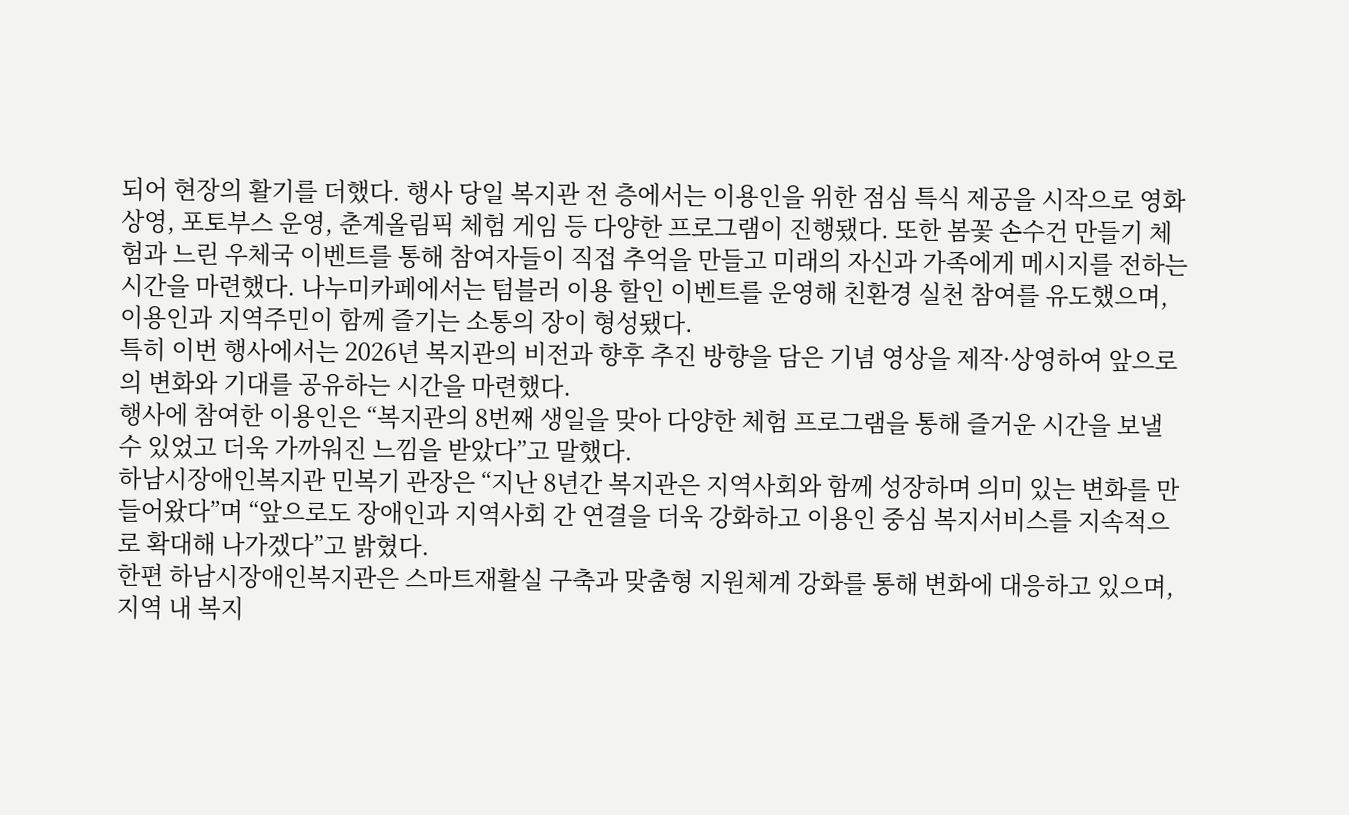되어 현장의 활기를 더했다. 행사 당일 복지관 전 층에서는 이용인을 위한 점심 특식 제공을 시작으로 영화 상영, 포토부스 운영, 춘계올림픽 체험 게임 등 다양한 프로그램이 진행됐다. 또한 봄꽃 손수건 만들기 체험과 느린 우체국 이벤트를 통해 참여자들이 직접 추억을 만들고 미래의 자신과 가족에게 메시지를 전하는 시간을 마련했다. 나누미카페에서는 텀블러 이용 할인 이벤트를 운영해 친환경 실천 참여를 유도했으며, 이용인과 지역주민이 함께 즐기는 소통의 장이 형성됐다.
특히 이번 행사에서는 2026년 복지관의 비전과 향후 추진 방향을 담은 기념 영상을 제작·상영하여 앞으로의 변화와 기대를 공유하는 시간을 마련했다.
행사에 참여한 이용인은 “복지관의 8번째 생일을 맞아 다양한 체험 프로그램을 통해 즐거운 시간을 보낼 수 있었고 더욱 가까워진 느낌을 받았다”고 말했다.
하남시장애인복지관 민복기 관장은 “지난 8년간 복지관은 지역사회와 함께 성장하며 의미 있는 변화를 만들어왔다”며 “앞으로도 장애인과 지역사회 간 연결을 더욱 강화하고 이용인 중심 복지서비스를 지속적으로 확대해 나가겠다”고 밝혔다.
한편 하남시장애인복지관은 스마트재활실 구축과 맞춤형 지원체계 강화를 통해 변화에 대응하고 있으며, 지역 내 복지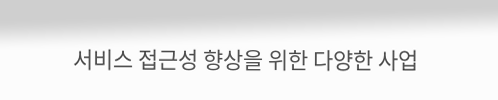서비스 접근성 향상을 위한 다양한 사업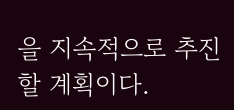을 지속적으로 추진할 계획이다.